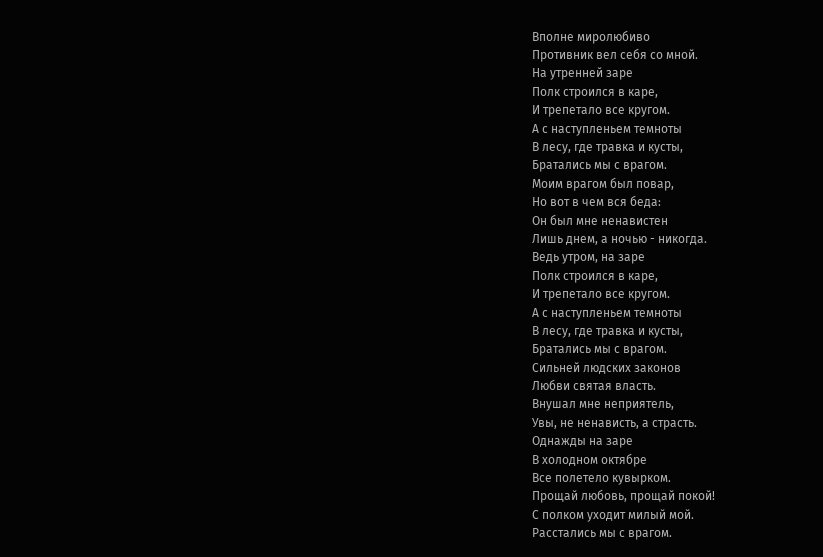Вполне миролюбиво
Противник вел себя со мной.
На утренней заре
Полк строился в каре,
И трепетало все кругом.
А с наступленьем темноты
В лесу, где травка и кусты,
Братались мы с врагом.
Моим врагом был повар,
Но вот в чем вся беда:
Он был мне ненавистен
Лишь днем, а ночью - никогда.
Ведь утром, на заре
Полк строился в каре,
И трепетало все кругом.
А с наступленьем темноты
В лесу, где травка и кусты,
Братались мы с врагом.
Сильней людских законов
Любви святая власть.
Внушал мне неприятель,
Увы, не ненависть, а страсть.
Однажды на заре
В холодном октябре
Все полетело кувырком.
Прощай любовь, прощай покой!
С полком уходит милый мой.
Расстались мы с врагом.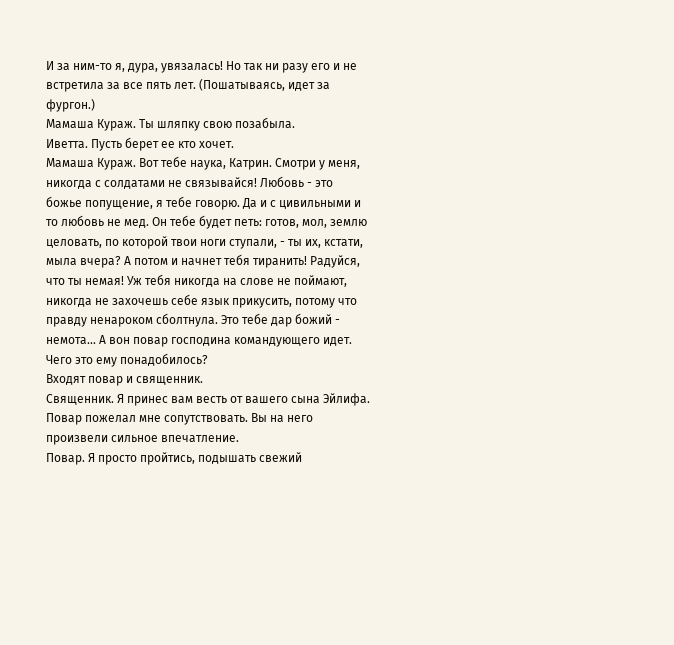И за ним-то я, дура, увязалась! Но так ни разу его и не встретила за все пять лет. (Пошатываясь, идет за фургон.)
Мамаша Кураж. Ты шляпку свою позабыла.
Иветта. Пусть берет ее кто хочет.
Мамаша Кураж. Вот тебе наука, Катрин. Смотри у меня, никогда с солдатами не связывайся! Любовь - это божье попущение, я тебе говорю. Да и с цивильными и то любовь не мед. Он тебе будет петь: готов, мол, землю целовать, по которой твои ноги ступали, - ты их, кстати, мыла вчера? А потом и начнет тебя тиранить! Радуйся, что ты немая! Уж тебя никогда на слове не поймают, никогда не захочешь себе язык прикусить, потому что правду ненароком сболтнула. Это тебе дар божий - немота... А вон повар господина командующего идет. Чего это ему понадобилось?
Входят повар и священник.
Священник. Я принес вам весть от вашего сына Эйлифа. Повар пожелал мне сопутствовать. Вы на него произвели сильное впечатление.
Повар. Я просто пройтись, подышать свежий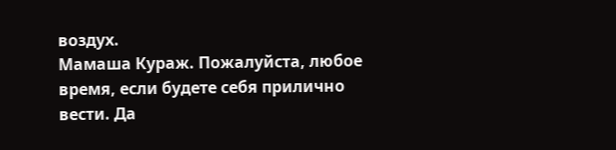воздух.
Мамаша Кураж. Пожалуйста, любое время, если будете себя прилично вести. Да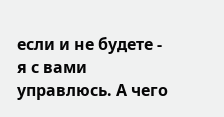если и не будете - я с вами управлюсь. А чего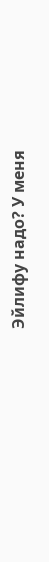Эйлифу надо? У меня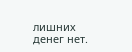лишних денег нет.